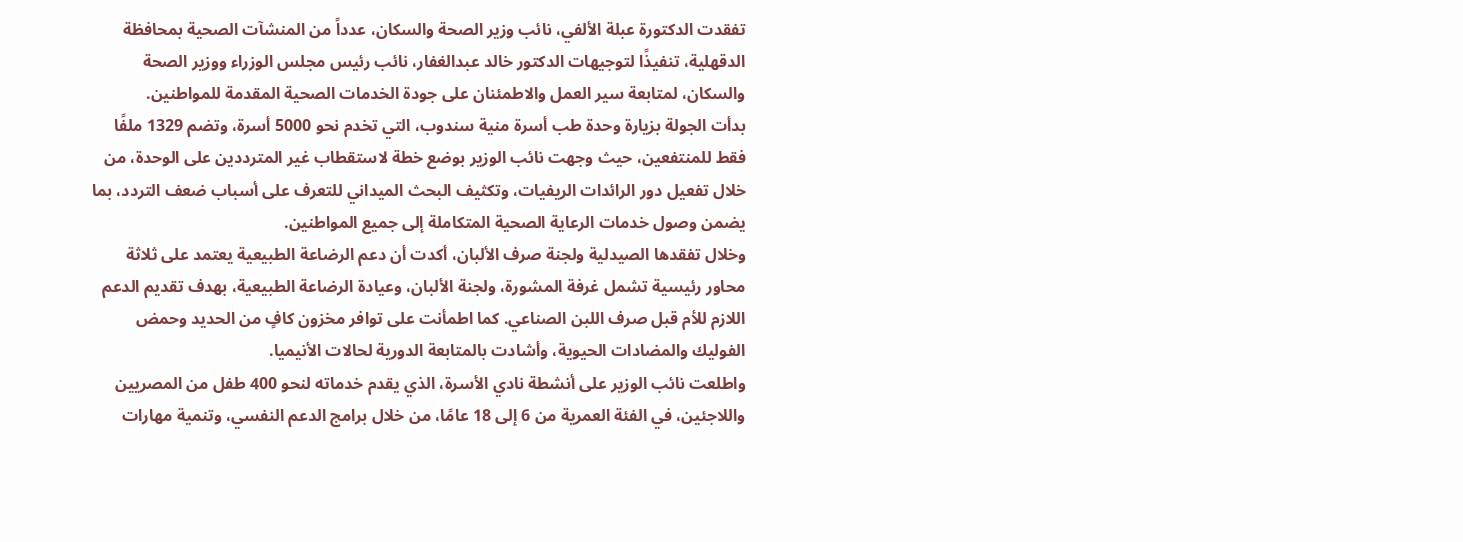تفقدت الدكتورة عبلة الألفي، نائب وزير الصحة والسكان، عدداً من المنشآت الصحية بمحافظة الدقهلية، تنفيذًا لتوجيهات الدكتور خالد عبدالغفار، نائب رئيس مجلس الوزراء ووزير الصحة والسكان، لمتابعة سير العمل والاطمئنان على جودة الخدمات الصحية المقدمة للمواطنين.
بدأت الجولة بزيارة وحدة طب أسرة منية سندوب، التي تخدم نحو 5000 أسرة، وتضم 1329 ملفًا فقط للمنتفعين، حيث وجهت نائب الوزير بوضع خطة لاستقطاب غير المترددين على الوحدة، من خلال تفعيل دور الرائدات الريفيات، وتكثيف البحث الميداني للتعرف على أسباب ضعف التردد، بما يضمن وصول خدمات الرعاية الصحية المتكاملة إلى جميع المواطنين.
وخلال تفقدها الصيدلية ولجنة صرف الألبان، أكدت أن دعم الرضاعة الطبيعية يعتمد على ثلاثة محاور رئيسية تشمل غرفة المشورة، ولجنة الألبان، وعيادة الرضاعة الطبيعية، بهدف تقديم الدعم اللازم للأم قبل صرف اللبن الصناعي. كما اطمأنت على توافر مخزون كافٍ من الحديد وحمض الفوليك والمضادات الحيوية، وأشادت بالمتابعة الدورية لحالات الأنيميا.
واطلعت نائب الوزير على أنشطة نادي الأسرة، الذي يقدم خدماته لنحو 400 طفل من المصريين واللاجئين، في الفئة العمرية من 6 إلى 18 عامًا، من خلال برامج الدعم النفسي، وتنمية مهارات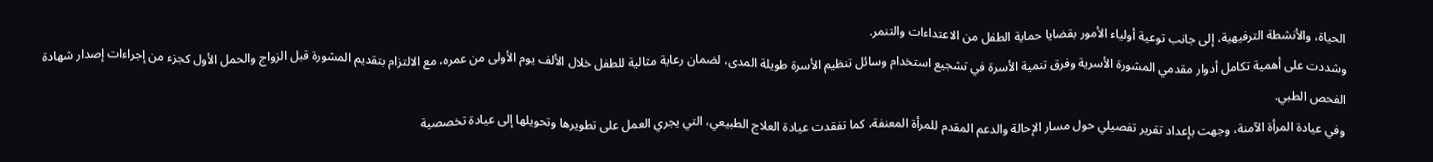الحياة، والأنشطة الترفيهية، إلى جانب توعية أولياء الأمور بقضايا حماية الطفل من الاعتداءات والتنمر.
وشددت على أهمية تكامل أدوار مقدمي المشورة الأسرية وفرق تنمية الأسرة في تشجيع استخدام وسائل تنظيم الأسرة طويلة المدى، لضمان رعاية مثالية للطفل خلال الألف يوم الأولى من عمره، مع الالتزام بتقديم المشورة قبل الزواج والحمل الأول كجزء من إجراءات إصدار شهادة الفحص الطبي.
وفي عيادة المرأة الآمنة، وجهت بإعداد تقرير تفصيلي حول مسار الإحالة والدعم المقدم للمرأة المعنفة، كما تفقدت عيادة العلاج الطبيعي، التي يجري العمل على تطويرها وتحويلها إلى عيادة تخصصية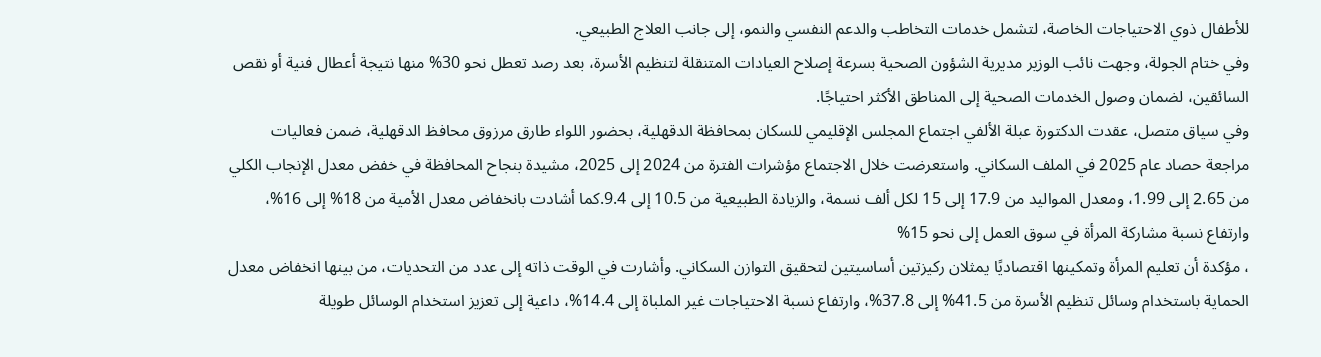للأطفال ذوي الاحتياجات الخاصة، لتشمل خدمات التخاطب والدعم النفسي والنمو، إلى جانب العلاج الطبيعي.
وفي ختام الجولة، وجهت نائب الوزير مديرية الشؤون الصحية بسرعة إصلاح العيادات المتنقلة لتنظيم الأسرة، بعد رصد تعطل نحو 30% منها نتيجة أعطال فنية أو نقص السائقين، لضمان وصول الخدمات الصحية إلى المناطق الأكثر احتياجًا.
وفي سياق متصل، عقدت الدكتورة عبلة الألفي اجتماع المجلس الإقليمي للسكان بمحافظة الدقهلية، بحضور اللواء طارق مرزوق محافظ الدقهلية، ضمن فعاليات مراجعة حصاد عام 2025 في الملف السكاني. واستعرضت خلال الاجتماع مؤشرات الفترة من 2024 إلى 2025، مشيدة بنجاح المحافظة في خفض معدل الإنجاب الكلي من 2.65 إلى 1.99، ومعدل المواليد من 17.9 إلى 15 لكل ألف نسمة، والزيادة الطبيعية من 10.5 إلى 9.4.كما أشادت بانخفاض معدل الأمية من 18% إلى 16%، وارتفاع نسبة مشاركة المرأة في سوق العمل إلى نحو 15%
، مؤكدة أن تعليم المرأة وتمكينها اقتصاديًا يمثلان ركيزتين أساسيتين لتحقيق التوازن السكاني. وأشارت في الوقت ذاته إلى عدد من التحديات، من بينها انخفاض معدل الحماية باستخدام وسائل تنظيم الأسرة من 41.5% إلى 37.8%، وارتفاع نسبة الاحتياجات غير الملباة إلى 14.4%، داعية إلى تعزيز استخدام الوسائل طويلة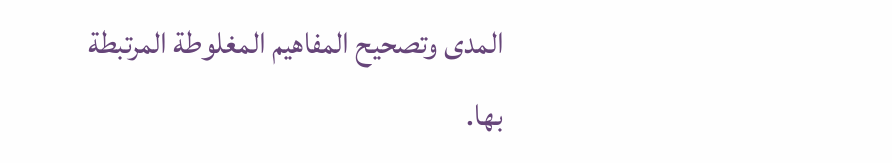المدى وتصحيح المفاهيم المغلوطة المرتبطة بها.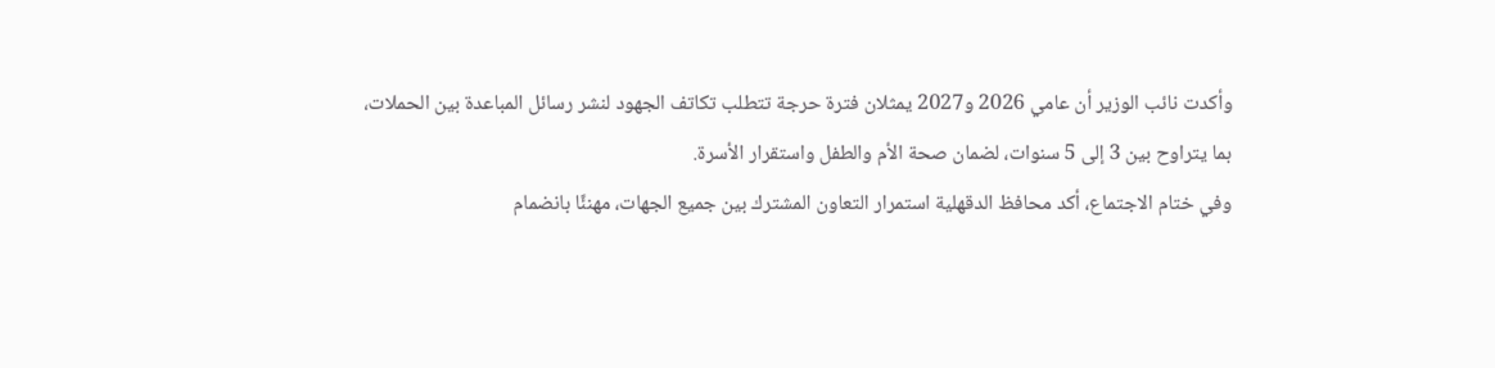وأكدت نائب الوزير أن عامي 2026 و2027 يمثلان فترة حرجة تتطلب تكاتف الجهود لنشر رسائل المباعدة بين الحملات، بما يتراوح بين 3 إلى 5 سنوات، لضمان صحة الأم والطفل واستقرار الأسرة.
وفي ختام الاجتماع، أكد محافظ الدقهلية استمرار التعاون المشترك بين جميع الجهات، مهنئًا بانضمام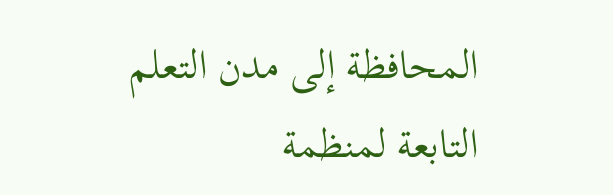المحافظة إلى مدن التعلم التابعة لمنظمة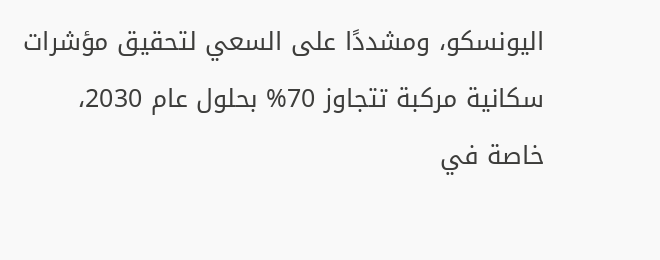اليونسكو، ومشددًا على السعي لتحقيق مؤشرات سكانية مركبة تتجاوز 70% بحلول عام 2030، خاصة في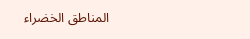المناطق الخضراء